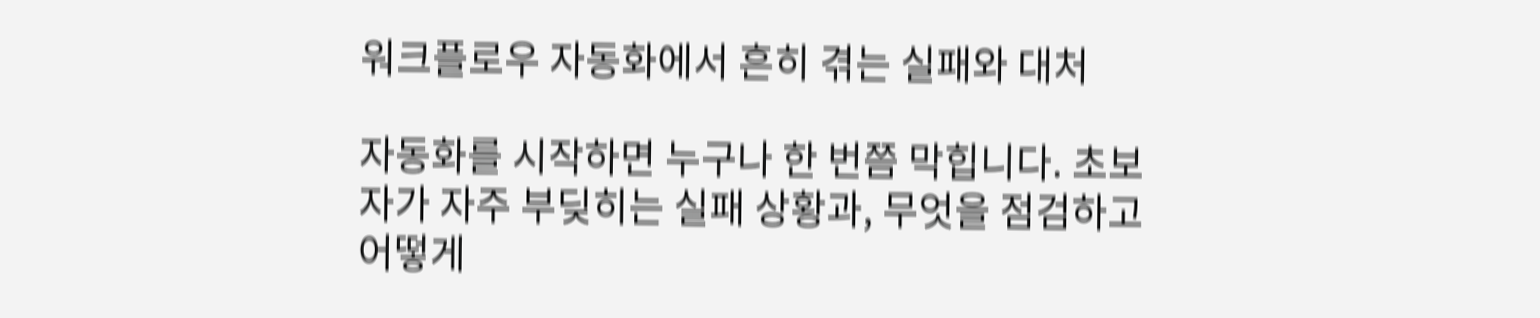워크플로우 자동화에서 흔히 겪는 실패와 대처

자동화를 시작하면 누구나 한 번쯤 막힙니다. 초보자가 자주 부딪히는 실패 상황과, 무엇을 점검하고 어떻게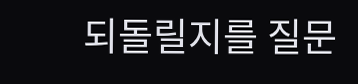되돌릴지를 질문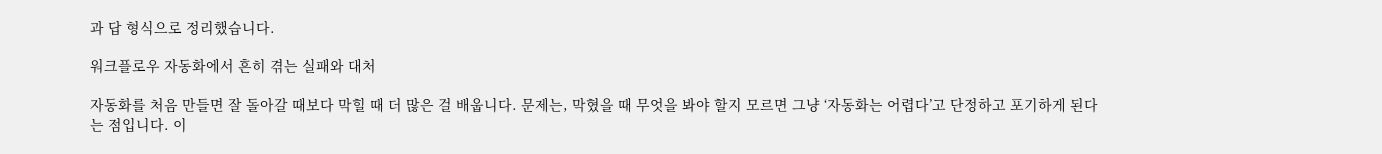과 답 형식으로 정리했습니다.

워크플로우 자동화에서 흔히 겪는 실패와 대처

자동화를 처음 만들면 잘 돌아갈 때보다 막힐 때 더 많은 걸 배웁니다. 문제는, 막혔을 때 무엇을 봐야 할지 모르면 그냥 ‘자동화는 어렵다’고 단정하고 포기하게 된다는 점입니다. 이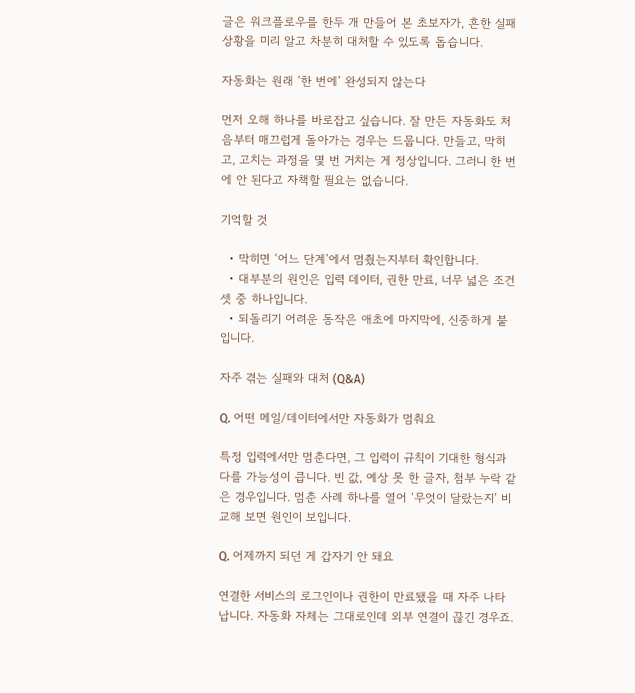글은 워크플로우를 한두 개 만들어 본 초보자가, 흔한 실패 상황을 미리 알고 차분히 대처할 수 있도록 돕습니다.

자동화는 원래 ‘한 번에’ 완성되지 않는다

먼저 오해 하나를 바로잡고 싶습니다. 잘 만든 자동화도 처음부터 매끄럽게 돌아가는 경우는 드뭅니다. 만들고, 막히고, 고치는 과정을 몇 번 거치는 게 정상입니다. 그러니 한 번에 안 된다고 자책할 필요는 없습니다.

기억할 것

  • 막히면 ‘어느 단계’에서 멈췄는지부터 확인합니다.
  • 대부분의 원인은 입력 데이터, 권한 만료, 너무 넓은 조건 셋 중 하나입니다.
  • 되돌리기 어려운 동작은 애초에 마지막에, 신중하게 붙입니다.

자주 겪는 실패와 대처 (Q&A)

Q. 어떤 메일/데이터에서만 자동화가 멈춰요

특정 입력에서만 멈춘다면, 그 입력이 규칙이 기대한 형식과 다를 가능성이 큽니다. 빈 값, 예상 못 한 글자, 첨부 누락 같은 경우입니다. 멈춘 사례 하나를 열어 ‘무엇이 달랐는지’ 비교해 보면 원인이 보입니다.

Q. 어제까지 되던 게 갑자기 안 돼요

연결한 서비스의 로그인이나 권한이 만료됐을 때 자주 나타납니다. 자동화 자체는 그대로인데 외부 연결이 끊긴 경우죠.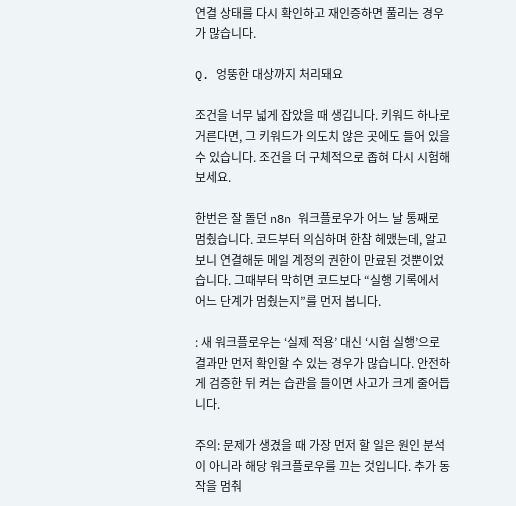연결 상태를 다시 확인하고 재인증하면 풀리는 경우가 많습니다.

Q. 엉뚱한 대상까지 처리돼요

조건을 너무 넓게 잡았을 때 생깁니다. 키워드 하나로 거른다면, 그 키워드가 의도치 않은 곳에도 들어 있을 수 있습니다. 조건을 더 구체적으로 좁혀 다시 시험해 보세요.

한번은 잘 돌던 n8n 워크플로우가 어느 날 통째로 멈췄습니다. 코드부터 의심하며 한참 헤맸는데, 알고 보니 연결해둔 메일 계정의 권한이 만료된 것뿐이었습니다. 그때부터 막히면 코드보다 “실행 기록에서 어느 단계가 멈췄는지”를 먼저 봅니다.

: 새 워크플로우는 ‘실제 적용’ 대신 ‘시험 실행’으로 결과만 먼저 확인할 수 있는 경우가 많습니다. 안전하게 검증한 뒤 켜는 습관을 들이면 사고가 크게 줄어듭니다.

주의: 문제가 생겼을 때 가장 먼저 할 일은 원인 분석이 아니라 해당 워크플로우를 끄는 것입니다. 추가 동작을 멈춰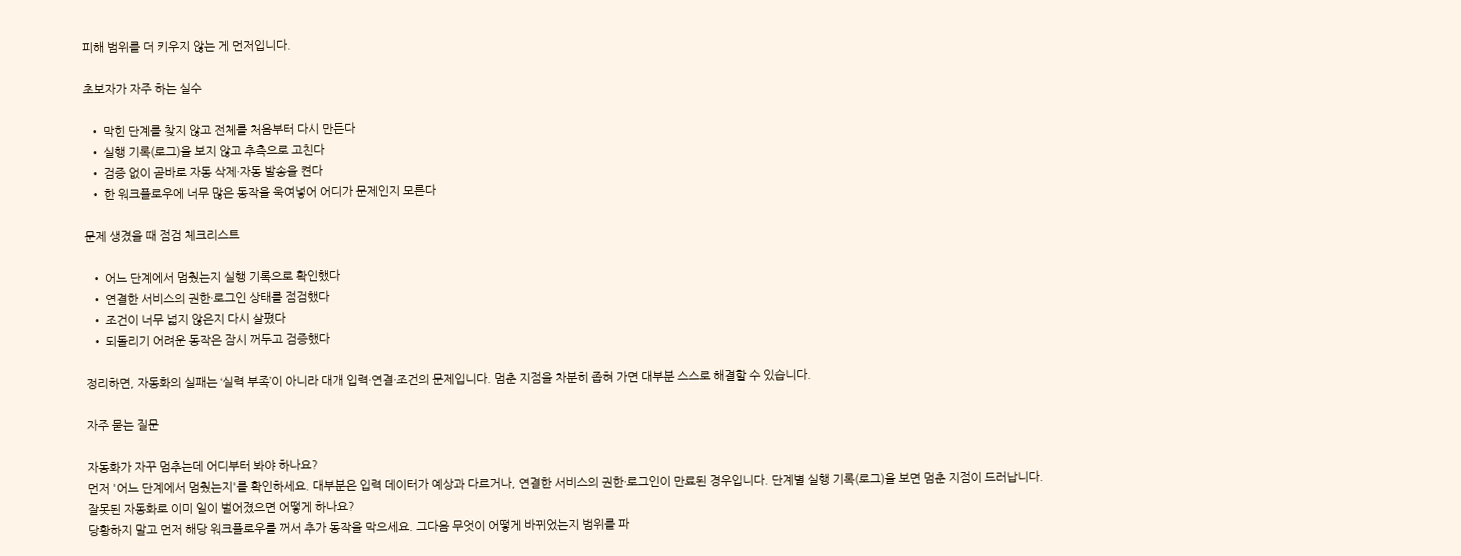피해 범위를 더 키우지 않는 게 먼저입니다.

초보자가 자주 하는 실수

  • 막힌 단계를 찾지 않고 전체를 처음부터 다시 만든다
  • 실행 기록(로그)을 보지 않고 추측으로 고친다
  • 검증 없이 곧바로 자동 삭제·자동 발송을 켠다
  • 한 워크플로우에 너무 많은 동작을 욱여넣어 어디가 문제인지 모른다

문제 생겼을 때 점검 체크리스트

  • 어느 단계에서 멈췄는지 실행 기록으로 확인했다
  • 연결한 서비스의 권한·로그인 상태를 점검했다
  • 조건이 너무 넓지 않은지 다시 살폈다
  • 되돌리기 어려운 동작은 잠시 꺼두고 검증했다

정리하면, 자동화의 실패는 ‘실력 부족’이 아니라 대개 입력·연결·조건의 문제입니다. 멈춘 지점을 차분히 좁혀 가면 대부분 스스로 해결할 수 있습니다.

자주 묻는 질문

자동화가 자꾸 멈추는데 어디부터 봐야 하나요?
먼저 '어느 단계에서 멈췄는지'를 확인하세요. 대부분은 입력 데이터가 예상과 다르거나, 연결한 서비스의 권한·로그인이 만료된 경우입니다. 단계별 실행 기록(로그)을 보면 멈춘 지점이 드러납니다.
잘못된 자동화로 이미 일이 벌어졌으면 어떻게 하나요?
당황하지 말고 먼저 해당 워크플로우를 꺼서 추가 동작을 막으세요. 그다음 무엇이 어떻게 바뀌었는지 범위를 파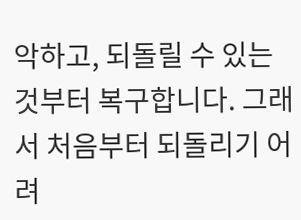악하고, 되돌릴 수 있는 것부터 복구합니다. 그래서 처음부터 되돌리기 어려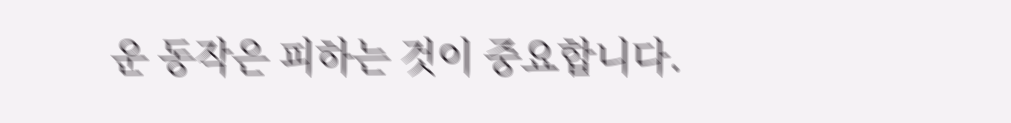운 동작은 피하는 것이 중요합니다.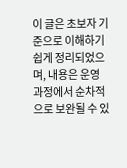이 글은 초보자 기준으로 이해하기 쉽게 정리되었으며, 내용은 운영 과정에서 순차적으로 보완될 수 있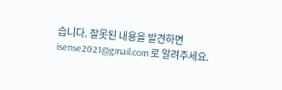습니다. 잘못된 내용을 발견하면 isense2021@gmail.com 로 알려주세요.